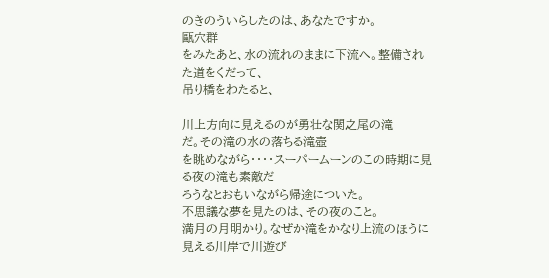のきのういらしたのは、あなたですか。
甌穴群
をみたあと、水の流れのままに下流へ。整備された道をくだって、
吊り橋をわたると、

川上方向に見えるのが勇壮な関之尾の滝
だ。その滝の水の落ちる滝壺
を眺めながら・・・・スーパームーンのこの時期に見る夜の滝も素敵だ
ろうなとおもいながら帰途についた。
不思議な夢を見たのは、その夜のこと。
満月の月明かり。なぜか滝をかなり上流のほうに見える川岸で川遊び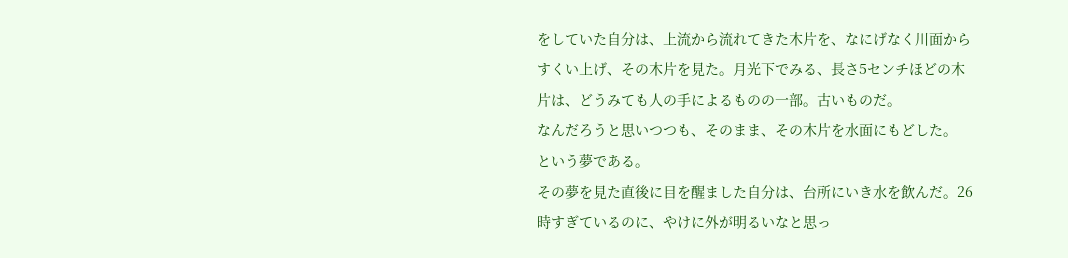をしていた自分は、上流から流れてきた木片を、なにげなく川面から
すくい上げ、その木片を見た。月光下でみる、長さ5センチほどの木
片は、どうみても人の手によるものの一部。古いものだ。
なんだろうと思いつつも、そのまま、その木片を水面にもどした。
という夢である。
その夢を見た直後に目を醒ました自分は、台所にいき水を飲んだ。26
時すぎているのに、やけに外が明るいなと思っ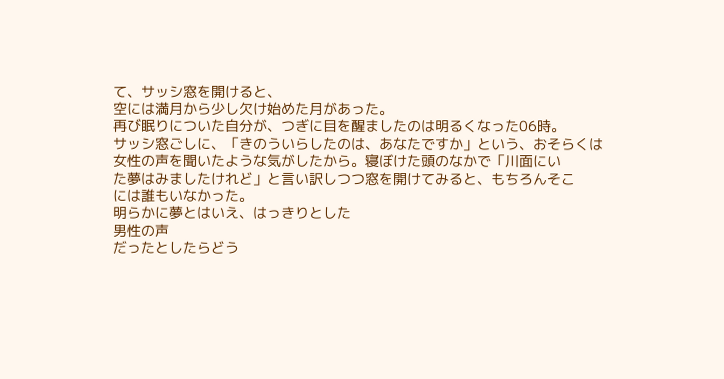て、サッシ窓を開けると、
空には満月から少し欠け始めた月があった。
再び眠りについた自分が、つぎに目を醒ましたのは明るくなった06時。
サッシ窓ごしに、「きのういらしたのは、あなたですか」という、おそらくは
女性の声を聞いたような気がしたから。寝ぼけた頭のなかで「川面にい
た夢はみましたけれど」と言い訳しつつ窓を開けてみると、もちろんそこ
には誰もいなかった。
明らかに夢とはいえ、はっきりとした
男性の声
だったとしたらどう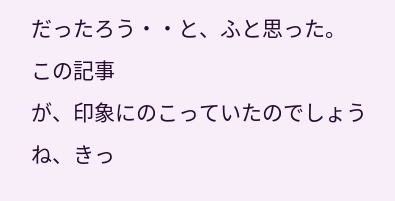だったろう・・と、ふと思った。
この記事
が、印象にのこっていたのでしょうね、きっ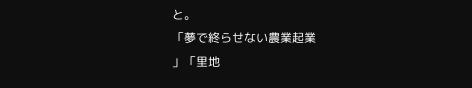と。
「夢で終らせない農業起業
」「里地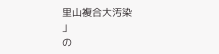里山複合大汚染
」
の